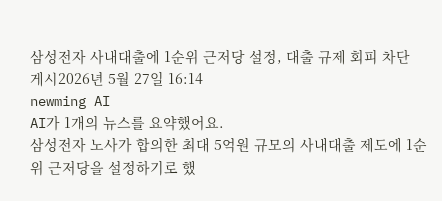삼성전자 사내대출에 1순위 근저당 설정, 대출 규제 회피 차단
게시2026년 5월 27일 16:14
newming AI
AI가 1개의 뉴스를 요약했어요.
삼성전자 노사가 합의한 최대 5억원 규모의 사내대출 제도에 1순위 근저당을 설정하기로 했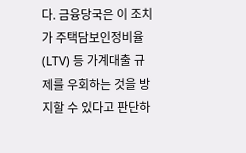다. 금융당국은 이 조치가 주택담보인정비율(LTV) 등 가계대출 규제를 우회하는 것을 방지할 수 있다고 판단하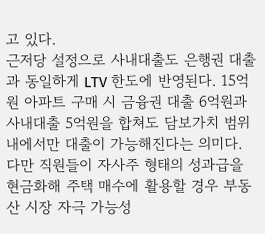고 있다.
근저당 설정으로 사내대출도 은행권 대출과 동일하게 LTV 한도에 반영된다. 15억원 아파트 구매 시 금융권 대출 6억원과 사내대출 5억원을 합쳐도 담보가치 범위 내에서만 대출이 가능해진다는 의미다.
다만 직원들이 자사주 형태의 성과급을 현금화해 주택 매수에 활용할 경우 부동산 시장 자극 가능성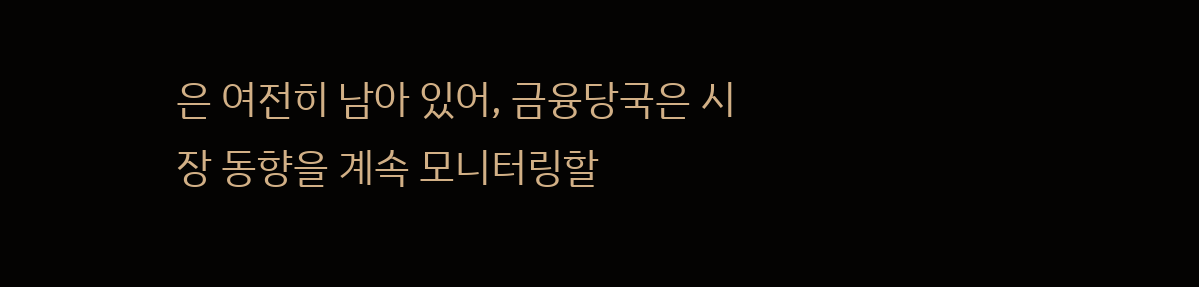은 여전히 남아 있어, 금융당국은 시장 동향을 계속 모니터링할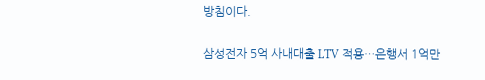방침이다.

삼성전자 5억 사내대출 LTV 적용…은행서 1억만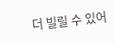더 빌릴 수 있어